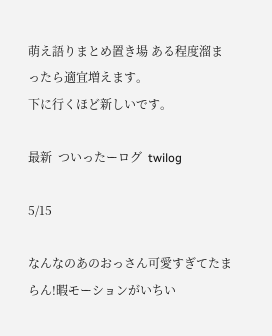萌え語りまとめ置き場 ある程度溜まったら適宜増えます。
下に行くほど新しいです。

最新  ついったーログ  twilog

5/15

なんなのあのおっさん可愛すぎてたまらん!暇モーションがいちい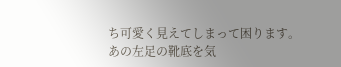ち可愛く見えてしまって困ります。
あの左足の靴底を気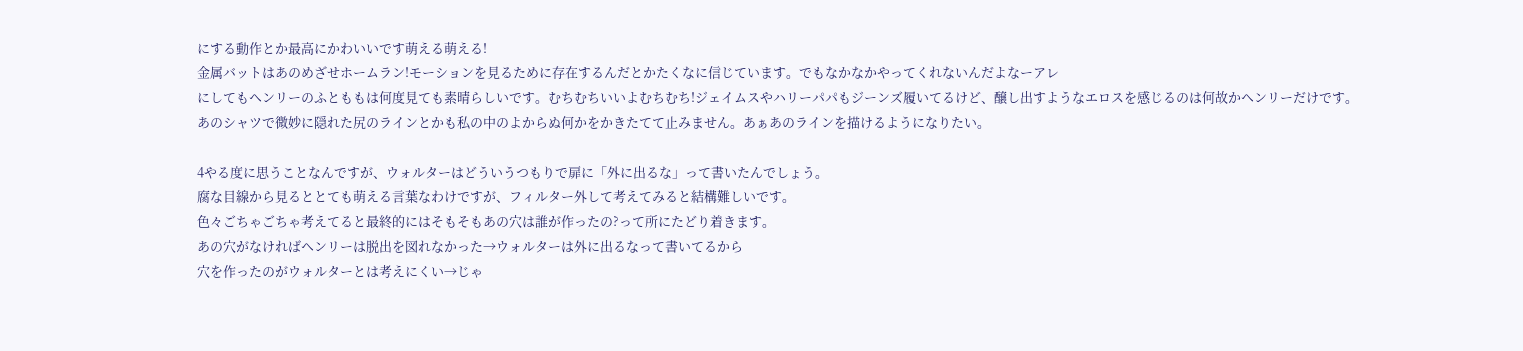にする動作とか最高にかわいいです萌える萌える!
金属バットはあのめざせホームラン!モーションを見るために存在するんだとかたくなに信じています。でもなかなかやってくれないんだよなーアレ
にしてもヘンリーのふとももは何度見ても素晴らしいです。むちむちいいよむちむち!ジェイムスやハリーパパもジーンズ履いてるけど、醸し出すようなエロスを感じるのは何故かヘンリーだけです。
あのシャツで微妙に隠れた尻のラインとかも私の中のよからぬ何かをかきたてて止みません。あぁあのラインを描けるようになりたい。

4やる度に思うことなんですが、ウォルターはどういうつもりで扉に「外に出るな」って書いたんでしょう。
腐な目線から見るととても萌える言葉なわけですが、フィルター外して考えてみると結構難しいです。
色々ごちゃごちゃ考えてると最終的にはそもそもあの穴は誰が作ったの?って所にたどり着きます。
あの穴がなければヘンリーは脱出を図れなかった→ウォルターは外に出るなって書いてるから
穴を作ったのがウォルターとは考えにくい→じゃ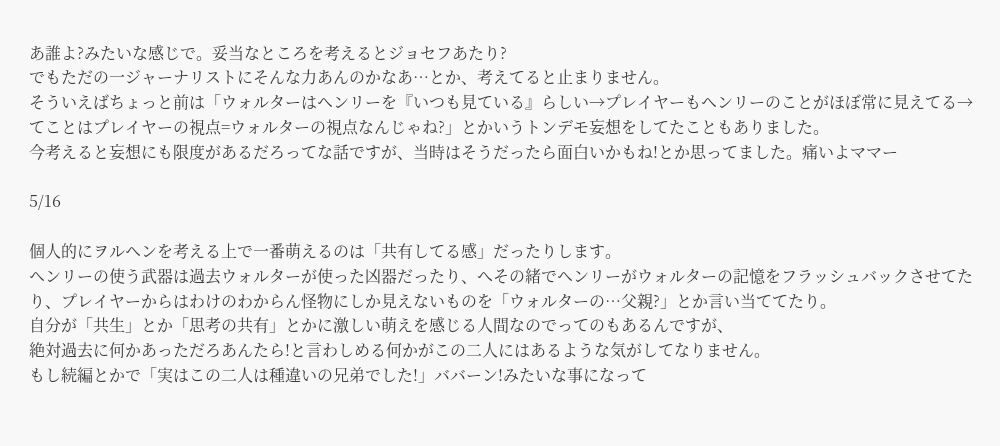あ誰よ?みたいな感じで。妥当なところを考えるとジョセフあたり?
でもただの一ジャーナリストにそんな力あんのかなあ…とか、考えてると止まりません。
そういえばちょっと前は「ウォルターはヘンリーを『いつも見ている』らしい→プレイヤーもヘンリーのことがほぼ常に見えてる→てことはプレイヤーの視点=ウォルターの視点なんじゃね?」とかいうトンデモ妄想をしてたこともありました。
今考えると妄想にも限度があるだろってな話ですが、当時はそうだったら面白いかもね!とか思ってました。痛いよママー

5/16

個人的にヲルヘンを考える上で一番萌えるのは「共有してる感」だったりします。
ヘンリーの使う武器は過去ウォルターが使った凶器だったり、へその緒でヘンリーがウォルターの記憶をフラッシュバックさせてたり、プレイヤーからはわけのわからん怪物にしか見えないものを「ウォルターの…父親?」とか言い当ててたり。
自分が「共生」とか「思考の共有」とかに激しい萌えを感じる人間なのでってのもあるんですが、
絶対過去に何かあっただろあんたら!と言わしめる何かがこの二人にはあるような気がしてなりません。
もし続編とかで「実はこの二人は種違いの兄弟でした!」ババーン!みたいな事になって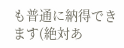も普通に納得できます(絶対あ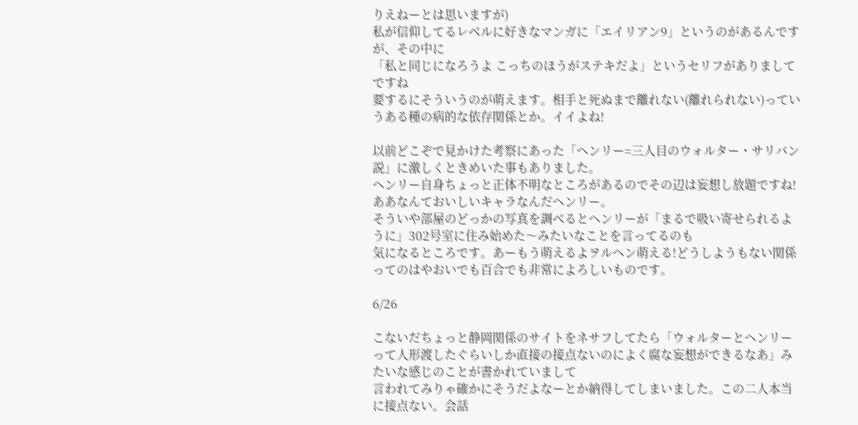りえねーとは思いますが)
私が信仰してるレベルに好きなマンガに「エイリアン9」というのがあるんですが、その中に
「私と同じになろうよ こっちのほうがステキだよ」というセリフがありましてですね
要するにそういうのが萌えます。相手と死ぬまで離れない(離れられない)っていうある種の病的な依存関係とか。イイよね!

以前どこぞで見かけた考察にあった「ヘンリー=三人目のウォルター・サリバン説」に激しくときめいた事もありました。
ヘンリー自身ちょっと正体不明なところがあるのでその辺は妄想し放題ですね!ああなんておいしいキャラなんだヘンリー。
そういや部屋のどっかの写真を調べるとヘンリーが「まるで吸い寄せられるように」302号室に住み始めた〜みたいなことを言ってるのも
気になるところです。あーもう萌えるよヲルヘン萌える!どうしようもない関係ってのはやおいでも百合でも非常によろしいものです。

6/26

こないだちょっと静岡関係のサイトをネサフしてたら「ウォルターとヘンリーって人形渡したぐらいしか直接の接点ないのによく腐な妄想ができるなあ」みたいな感じのことが書かれていまして
言われてみりゃ確かにそうだよなーとか納得してしまいました。この二人本当に接点ない。会話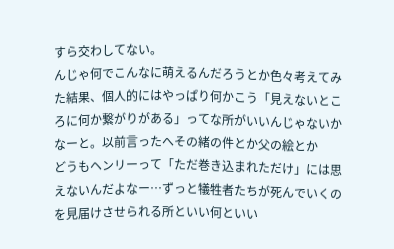すら交わしてない。
んじゃ何でこんなに萌えるんだろうとか色々考えてみた結果、個人的にはやっぱり何かこう「見えないところに何か繋がりがある」ってな所がいいんじゃないかなーと。以前言ったへその緒の件とか父の絵とか
どうもヘンリーって「ただ巻き込まれただけ」には思えないんだよなー…ずっと犠牲者たちが死んでいくのを見届けさせられる所といい何といい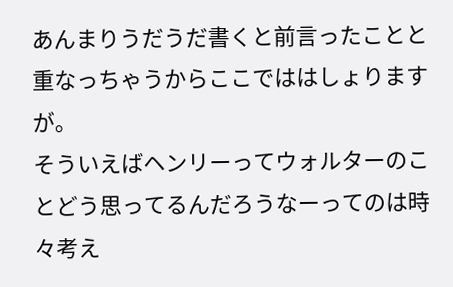あんまりうだうだ書くと前言ったことと重なっちゃうからここでははしょりますが。
そういえばヘンリーってウォルターのことどう思ってるんだろうなーってのは時々考え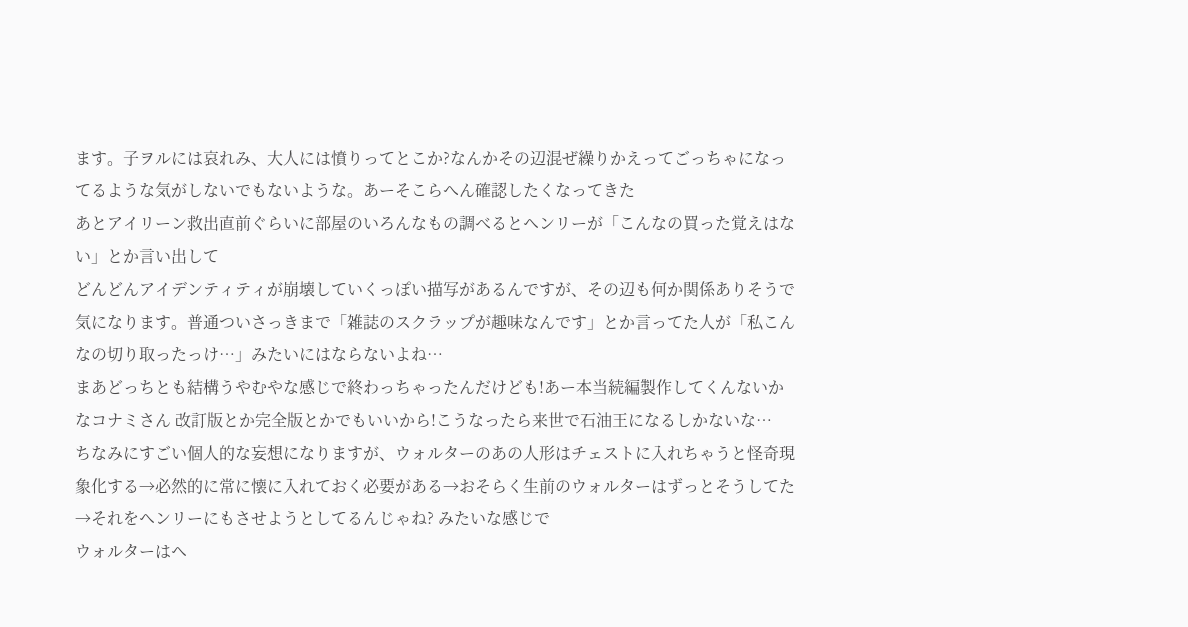ます。子ヲルには哀れみ、大人には憤りってとこか?なんかその辺混ぜ繰りかえってごっちゃになってるような気がしないでもないような。あーそこらへん確認したくなってきた
あとアイリーン救出直前ぐらいに部屋のいろんなもの調べるとヘンリーが「こんなの買った覚えはない」とか言い出して
どんどんアイデンティティが崩壊していくっぽい描写があるんですが、その辺も何か関係ありそうで気になります。普通ついさっきまで「雑誌のスクラップが趣味なんです」とか言ってた人が「私こんなの切り取ったっけ…」みたいにはならないよね…
まあどっちとも結構うやむやな感じで終わっちゃったんだけども!あー本当続編製作してくんないかなコナミさん 改訂版とか完全版とかでもいいから!こうなったら来世で石油王になるしかないな…
ちなみにすごい個人的な妄想になりますが、ウォルターのあの人形はチェストに入れちゃうと怪奇現象化する→必然的に常に懐に入れておく必要がある→おそらく生前のウォルターはずっとそうしてた→それをヘンリーにもさせようとしてるんじゃね? みたいな感じで
ウォルターはヘ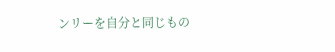ンリーを自分と同じもの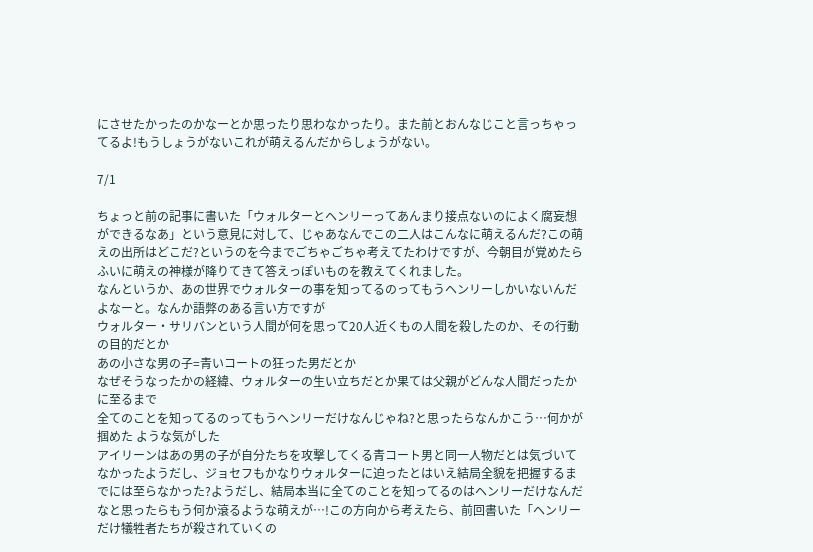にさせたかったのかなーとか思ったり思わなかったり。また前とおんなじこと言っちゃってるよ!もうしょうがないこれが萌えるんだからしょうがない。

7/1

ちょっと前の記事に書いた「ウォルターとヘンリーってあんまり接点ないのによく腐妄想ができるなあ」という意見に対して、じゃあなんでこの二人はこんなに萌えるんだ?この萌えの出所はどこだ?というのを今までごちゃごちゃ考えてたわけですが、今朝目が覚めたらふいに萌えの神様が降りてきて答えっぽいものを教えてくれました。
なんというか、あの世界でウォルターの事を知ってるのってもうヘンリーしかいないんだよなーと。なんか語弊のある言い方ですが
ウォルター・サリバンという人間が何を思って20人近くもの人間を殺したのか、その行動の目的だとか
あの小さな男の子=青いコートの狂った男だとか
なぜそうなったかの経緯、ウォルターの生い立ちだとか果ては父親がどんな人間だったかに至るまで
全てのことを知ってるのってもうヘンリーだけなんじゃね?と思ったらなんかこう…何かが掴めた ような気がした
アイリーンはあの男の子が自分たちを攻撃してくる青コート男と同一人物だとは気づいてなかったようだし、ジョセフもかなりウォルターに迫ったとはいえ結局全貌を把握するまでには至らなかった?ようだし、結局本当に全てのことを知ってるのはヘンリーだけなんだなと思ったらもう何か滾るような萌えが…!この方向から考えたら、前回書いた「ヘンリーだけ犠牲者たちが殺されていくの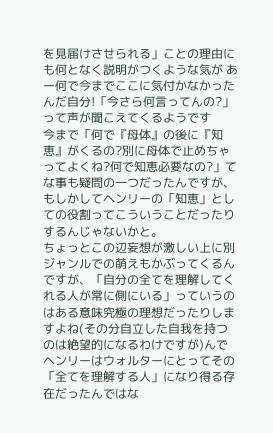を見届けさせられる」ことの理由にも何となく説明がつくような気が あー何で今までここに気付かなかったんだ自分!「今さら何言ってんの?」って声が聞こえてくるようです
今まで「何で『母体』の後に『知恵』がくるの?別に母体で止めちゃってよくね?何で知恵必要なの?」てな事も疑問の一つだったんですが、もしかしてヘンリーの「知恵」としての役割ってこういうことだったりするんじゃないかと。
ちょっとこの辺妄想が激しい上に別ジャンルでの萌えもかぶってくるんですが、「自分の全てを理解してくれる人が常に側にいる」っていうのはある意味究極の理想だったりしますよね(その分自立した自我を持つのは絶望的になるわけですが)んでヘンリーはウォルターにとってその「全てを理解する人」になり得る存在だったんではな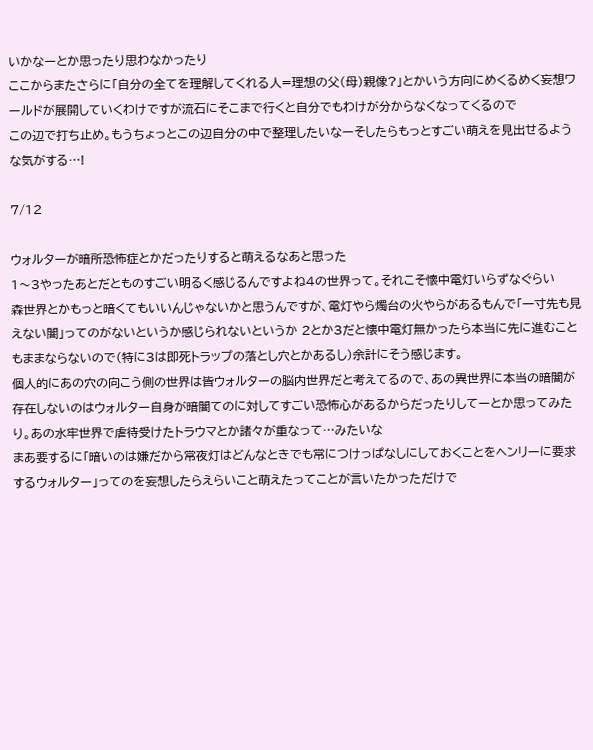いかなーとか思ったり思わなかったり
ここからまたさらに「自分の全てを理解してくれる人=理想の父(母)親像?」とかいう方向にめくるめく妄想ワールドが展開していくわけですが流石にそこまで行くと自分でもわけが分からなくなってくるので
この辺で打ち止め。もうちょっとこの辺自分の中で整理したいなーそしたらもっとすごい萌えを見出せるような気がする…!

7/12

ウォルターが暗所恐怖症とかだったりすると萌えるなあと思った
1〜3やったあとだとものすごい明るく感じるんですよね4の世界って。それこそ懐中電灯いらずなぐらい
森世界とかもっと暗くてもいいんじゃないかと思うんですが、電灯やら燭台の火やらがあるもんで「一寸先も見えない闇」ってのがないというか感じられないというか 2とか3だと懐中電灯無かったら本当に先に進むこともままならないので(特に3は即死トラップの落とし穴とかあるし)余計にそう感じます。
個人的にあの穴の向こう側の世界は皆ウォルターの脳内世界だと考えてるので、あの異世界に本当の暗闇が存在しないのはウォルター自身が暗闇てのに対してすごい恐怖心があるからだったりしてーとか思ってみたり。あの水牢世界で虐待受けたトラウマとか諸々が重なって…みたいな
まあ要するに「暗いのは嫌だから常夜灯はどんなときでも常につけっぱなしにしておくことをヘンリーに要求するウォルター」ってのを妄想したらえらいこと萌えたってことが言いたかっただけで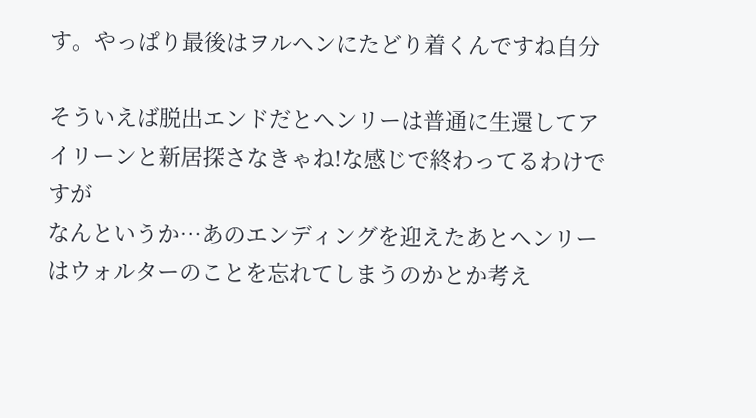す。やっぱり最後はヲルヘンにたどり着くんですね自分

そういえば脱出エンドだとヘンリーは普通に生還してアイリーンと新居探さなきゃね!な感じで終わってるわけですが
なんというか…あのエンディングを迎えたあとヘンリーはウォルターのことを忘れてしまうのかとか考え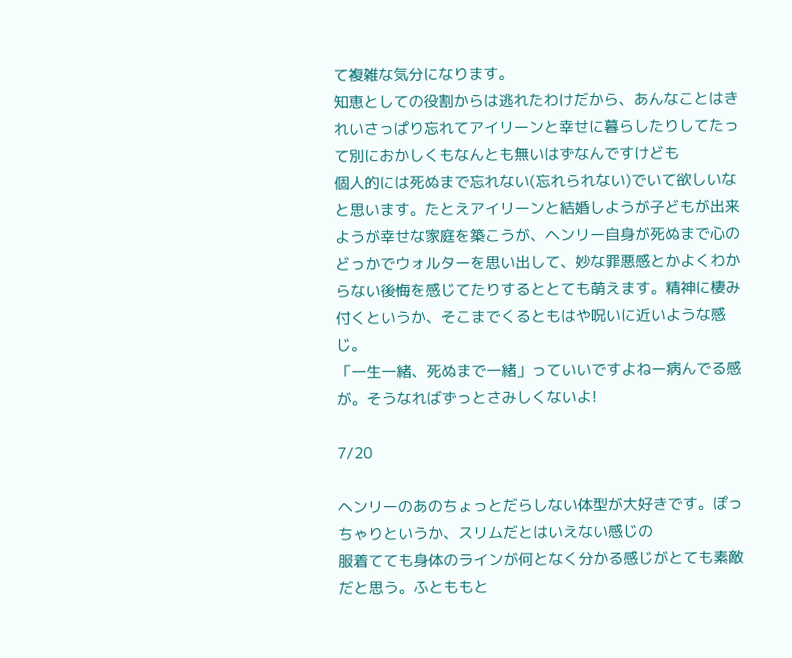て複雑な気分になります。
知恵としての役割からは逃れたわけだから、あんなことはきれいさっぱり忘れてアイリーンと幸せに暮らしたりしてたって別におかしくもなんとも無いはずなんですけども
個人的には死ぬまで忘れない(忘れられない)でいて欲しいなと思います。たとえアイリーンと結婚しようが子どもが出来ようが幸せな家庭を築こうが、ヘンリー自身が死ぬまで心のどっかでウォルターを思い出して、妙な罪悪感とかよくわからない後悔を感じてたりするととても萌えます。精神に棲み付くというか、そこまでくるともはや呪いに近いような感じ。
「一生一緒、死ぬまで一緒」っていいですよねー病んでる感が。そうなればずっとさみしくないよ!

7/20

ヘンリーのあのちょっとだらしない体型が大好きです。ぽっちゃりというか、スリムだとはいえない感じの
服着てても身体のラインが何となく分かる感じがとても素敵だと思う。ふとももと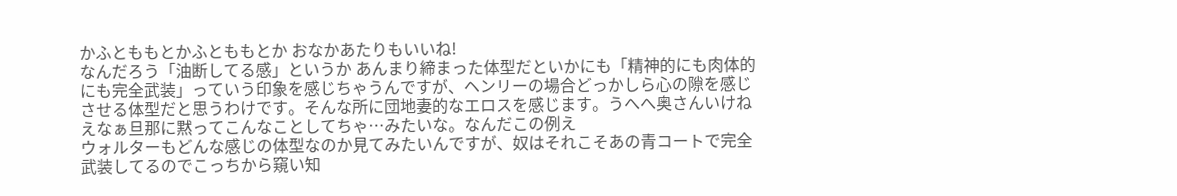かふとももとかふとももとか おなかあたりもいいね!
なんだろう「油断してる感」というか あんまり締まった体型だといかにも「精神的にも肉体的にも完全武装」っていう印象を感じちゃうんですが、ヘンリーの場合どっかしら心の隙を感じさせる体型だと思うわけです。そんな所に団地妻的なエロスを感じます。うへへ奥さんいけねえなぁ旦那に黙ってこんなことしてちゃ…みたいな。なんだこの例え
ウォルターもどんな感じの体型なのか見てみたいんですが、奴はそれこそあの青コートで完全武装してるのでこっちから窺い知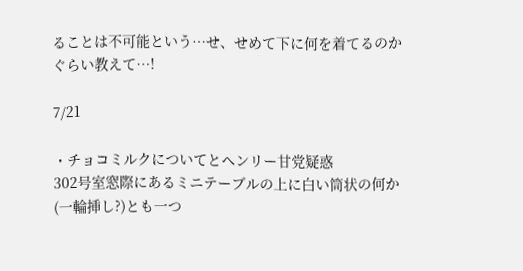ることは不可能という…せ、せめて下に何を着てるのかぐらい教えて…!

7/21

・チョコミルクについてとヘンリー甘党疑惑
302号室窓際にあるミニテーブルの上に白い筒状の何か(一輪挿し?)とも一つ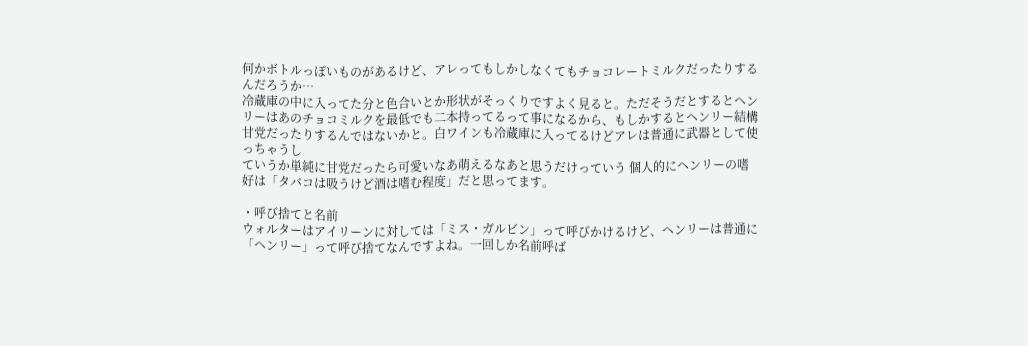何かボトルっぽいものがあるけど、アレってもしかしなくてもチョコレートミルクだったりするんだろうか…
冷蔵庫の中に入ってた分と色合いとか形状がそっくりですよく見ると。ただそうだとするとヘンリーはあのチョコミルクを最低でも二本持ってるって事になるから、もしかするとヘンリー結構甘党だったりするんではないかと。白ワインも冷蔵庫に入ってるけどアレは普通に武器として使っちゃうし
ていうか単純に甘党だったら可愛いなあ萌えるなあと思うだけっていう 個人的にヘンリーの嗜好は「タバコは吸うけど酒は嗜む程度」だと思ってます。

・呼び捨てと名前
ウォルターはアイリーンに対しては「ミス・ガルビン」って呼びかけるけど、ヘンリーは普通に「ヘンリー」って呼び捨てなんですよね。一回しか名前呼ば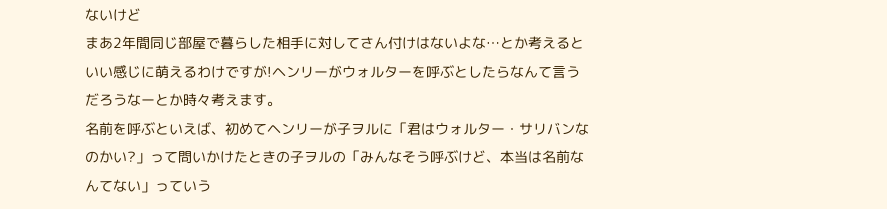ないけど
まあ2年間同じ部屋で暮らした相手に対してさん付けはないよな…とか考えるといい感じに萌えるわけですが!ヘンリーがウォルターを呼ぶとしたらなんて言うだろうなーとか時々考えます。
名前を呼ぶといえば、初めてヘンリーが子ヲルに「君はウォルター・サリバンなのかい?」って問いかけたときの子ヲルの「みんなそう呼ぶけど、本当は名前なんてない」っていう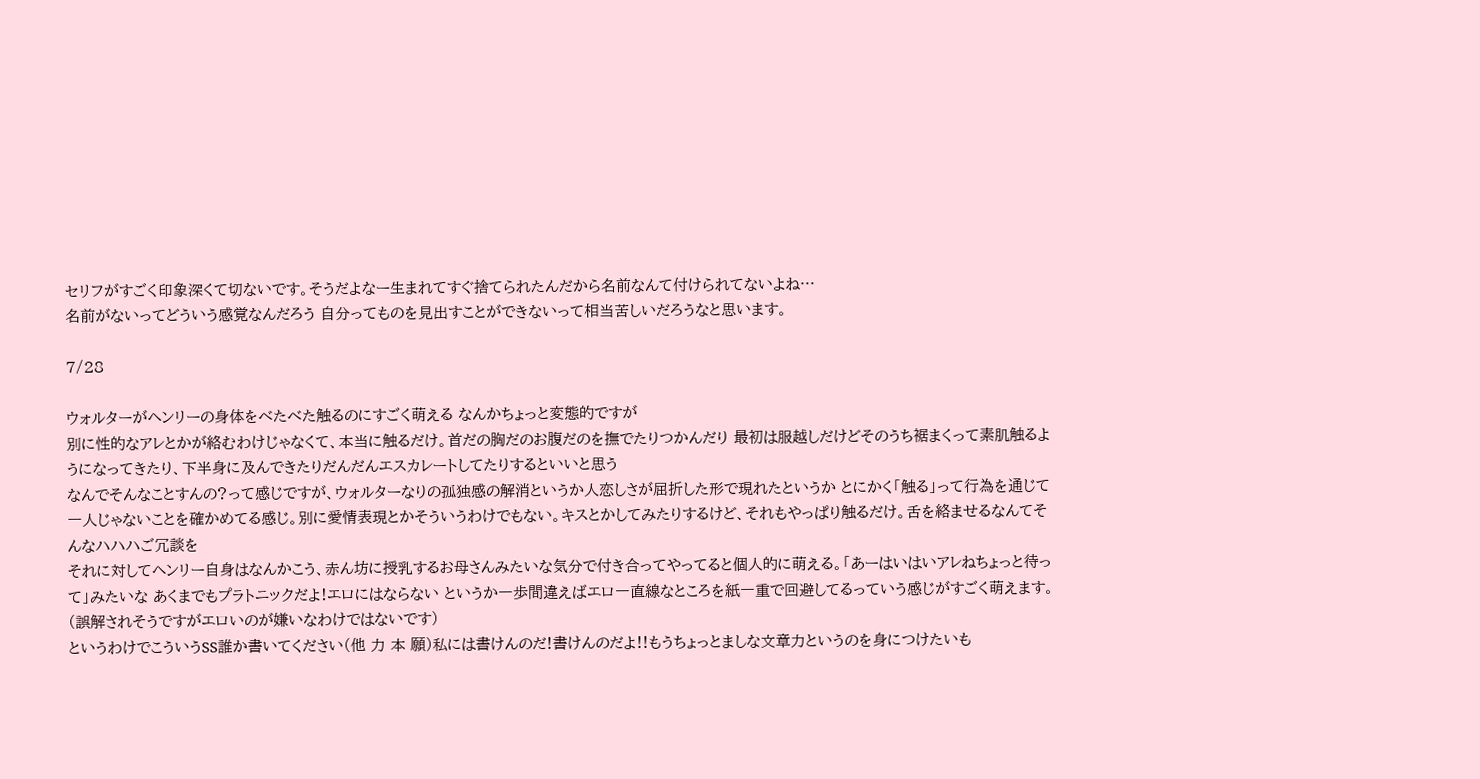セリフがすごく印象深くて切ないです。そうだよなー生まれてすぐ捨てられたんだから名前なんて付けられてないよね…
名前がないってどういう感覚なんだろう 自分ってものを見出すことができないって相当苦しいだろうなと思います。

7/28

ウォルターがヘンリーの身体をべたべた触るのにすごく萌える なんかちょっと変態的ですが
別に性的なアレとかが絡むわけじゃなくて、本当に触るだけ。首だの胸だのお腹だのを撫でたりつかんだり 最初は服越しだけどそのうち裾まくって素肌触るようになってきたり、下半身に及んできたりだんだんエスカレートしてたりするといいと思う
なんでそんなことすんの?って感じですが、ウォルターなりの孤独感の解消というか人恋しさが屈折した形で現れたというか とにかく「触る」って行為を通じて一人じゃないことを確かめてる感じ。別に愛情表現とかそういうわけでもない。キスとかしてみたりするけど、それもやっぱり触るだけ。舌を絡ませるなんてそんなハハハご冗談を
それに対してヘンリー自身はなんかこう、赤ん坊に授乳するお母さんみたいな気分で付き合ってやってると個人的に萌える。「あーはいはいアレねちょっと待って」みたいな あくまでもプラトニックだよ!エロにはならない というか一歩間違えばエロ一直線なところを紙一重で回避してるっていう感じがすごく萌えます。(誤解されそうですがエロいのが嫌いなわけではないです)
というわけでこういうSS誰か書いてください(他 力 本 願)私には書けんのだ!書けんのだよ!!もうちょっとましな文章力というのを身につけたいも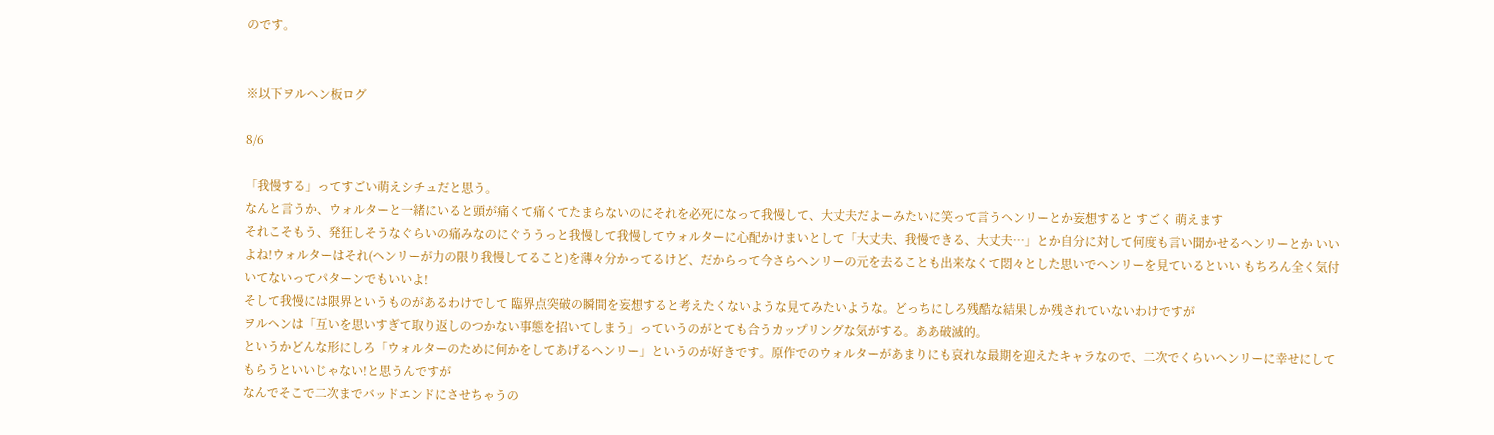のです。


※以下ヲルヘン板ログ

8/6

「我慢する」ってすごい萌えシチュだと思う。
なんと言うか、ウォルターと一緒にいると頭が痛くて痛くてたまらないのにそれを必死になって我慢して、大丈夫だよーみたいに笑って言うヘンリーとか妄想すると すごく 萌えます
それこそもう、発狂しそうなぐらいの痛みなのにぐううっと我慢して我慢してウォルターに心配かけまいとして「大丈夫、我慢できる、大丈夫…」とか自分に対して何度も言い聞かせるヘンリーとか いいよね!ウォルターはそれ(ヘンリーが力の限り我慢してること)を薄々分かってるけど、だからって今さらヘンリーの元を去ることも出来なくて悶々とした思いでヘンリーを見ているといい もちろん全く気付いてないってパターンでもいいよ!
そして我慢には限界というものがあるわけでして 臨界点突破の瞬間を妄想すると考えたくないような見てみたいような。どっちにしろ残酷な結果しか残されていないわけですが
ヲルヘンは「互いを思いすぎて取り返しのつかない事態を招いてしまう」っていうのがとても合うカップリングな気がする。ああ破滅的。
というかどんな形にしろ「ウォルターのために何かをしてあげるヘンリー」というのが好きです。原作でのウォルターがあまりにも哀れな最期を迎えたキャラなので、二次でくらいヘンリーに幸せにしてもらうといいじゃない!と思うんですが
なんでそこで二次までバッドエンドにさせちゃうの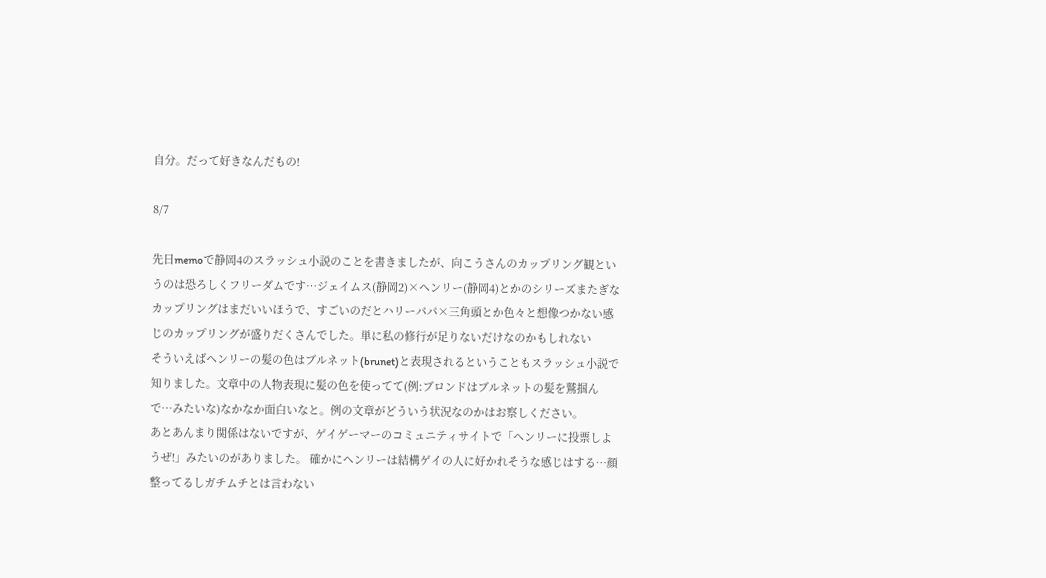自分。だって好きなんだもの!

8/7

先日memoで静岡4のスラッシュ小説のことを書きましたが、向こうさんのカップリング観というのは恐ろしくフリーダムです…ジェイムス(静岡2)×ヘンリー(静岡4)とかのシリーズまたぎなカップリングはまだいいほうで、すごいのだとハリーパパ×三角頭とか色々と想像つかない感じのカップリングが盛りだくさんでした。単に私の修行が足りないだけなのかもしれない
そういえばヘンリーの髪の色はブルネット(brunet)と表現されるということもスラッシュ小説で知りました。文章中の人物表現に髪の色を使ってて(例:ブロンドはブルネットの髪を鷲掴んで…みたいな)なかなか面白いなと。例の文章がどういう状況なのかはお察しください。
あとあんまり関係はないですが、ゲイゲーマーのコミュニティサイトで「ヘンリーに投票しようぜ!」みたいのがありました。 確かにヘンリーは結構ゲイの人に好かれそうな感じはする…顔整ってるしガチムチとは言わない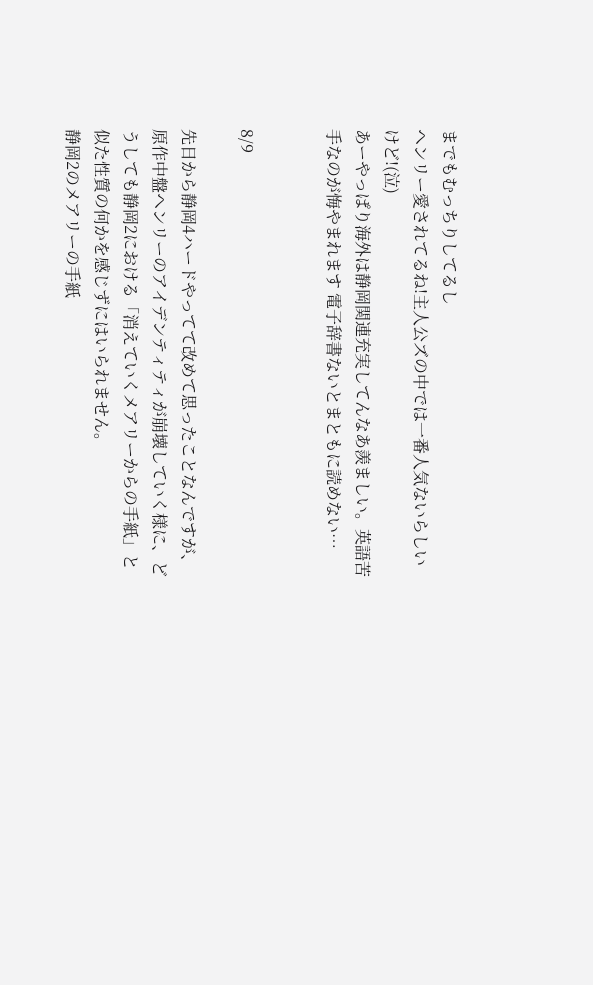までもむっちりしてるし
ヘンリー愛されてるね!主人公ズの中では一番人気ないらしいけど!(泣)
あーやっぱり海外は静岡関連充実してんなあ羨ましい。英語苦手なのが悔やまれます 電子辞書ないとまともに読めない…


8/9

先日から静岡4ハードやってて改めて思ったことなんですが、原作中盤ヘンリーのアイデンティティが崩壊していく様に、どうしても静岡2における「消えていくメアリーからの手紙」と似た性質の何かを感じずにはいられません。
静岡2のメアリーの手紙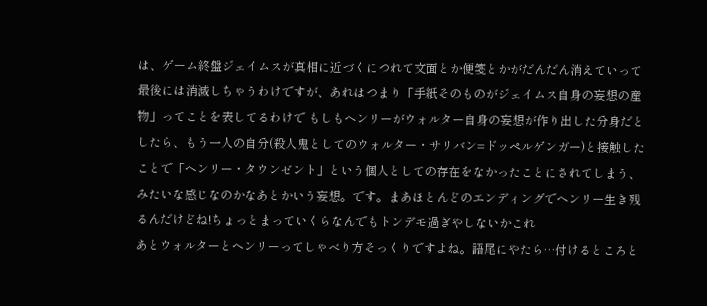は、ゲーム終盤ジェイムスが真相に近づくにつれて文面とか便箋とかがだんだん消えていって最後には消滅しちゃうわけですが、あれはつまり「手紙そのものがジェイムス自身の妄想の産物」ってことを表してるわけで もしもヘンリーがウォルター自身の妄想が作り出した分身だとしたら、もう一人の自分(殺人鬼としてのウォルター・サリバン=ドッペルゲンガー)と接触したことで「ヘンリー・タウンゼント」という個人としての存在をなかったことにされてしまう、みたいな感じなのかなあとかいう妄想。です。まあほとんどのエンディングでヘンリー生き残るんだけどね!ちょっとまっていくらなんでもトンデモ過ぎやしないかこれ
あとウォルターとヘンリーってしゃべり方そっくりですよね。語尾にやたら…付けるところと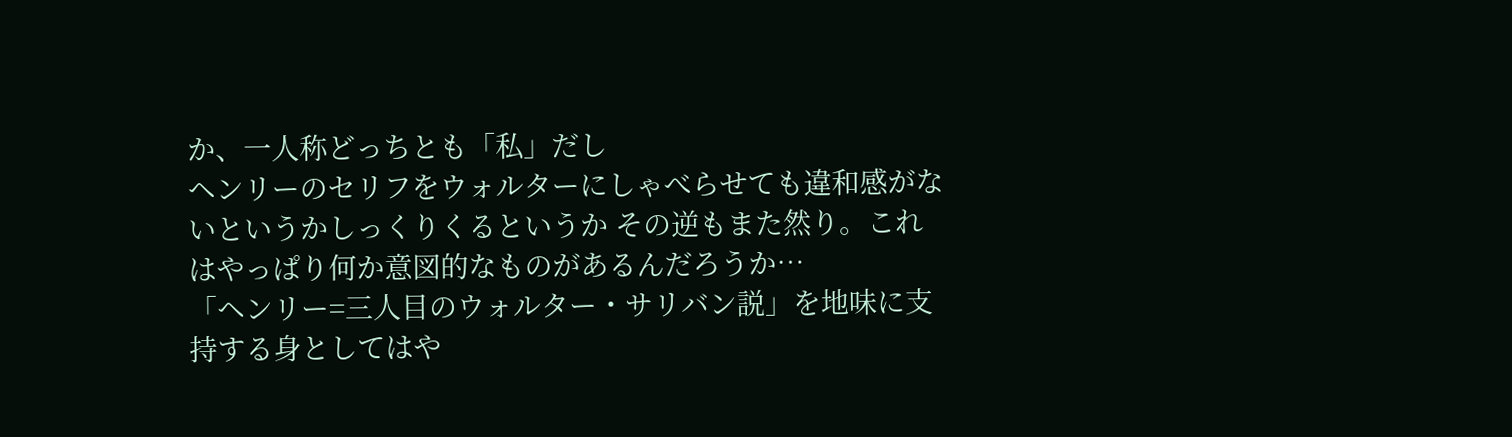か、一人称どっちとも「私」だし
ヘンリーのセリフをウォルターにしゃべらせても違和感がないというかしっくりくるというか その逆もまた然り。これはやっぱり何か意図的なものがあるんだろうか…
「ヘンリー=三人目のウォルター・サリバン説」を地味に支持する身としてはや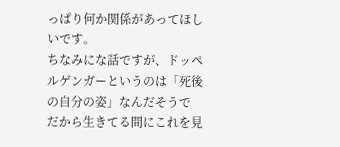っぱり何か関係があってほしいです。
ちなみにな話ですが、ドッペルゲンガーというのは「死後の自分の姿」なんだそうで
だから生きてる間にこれを見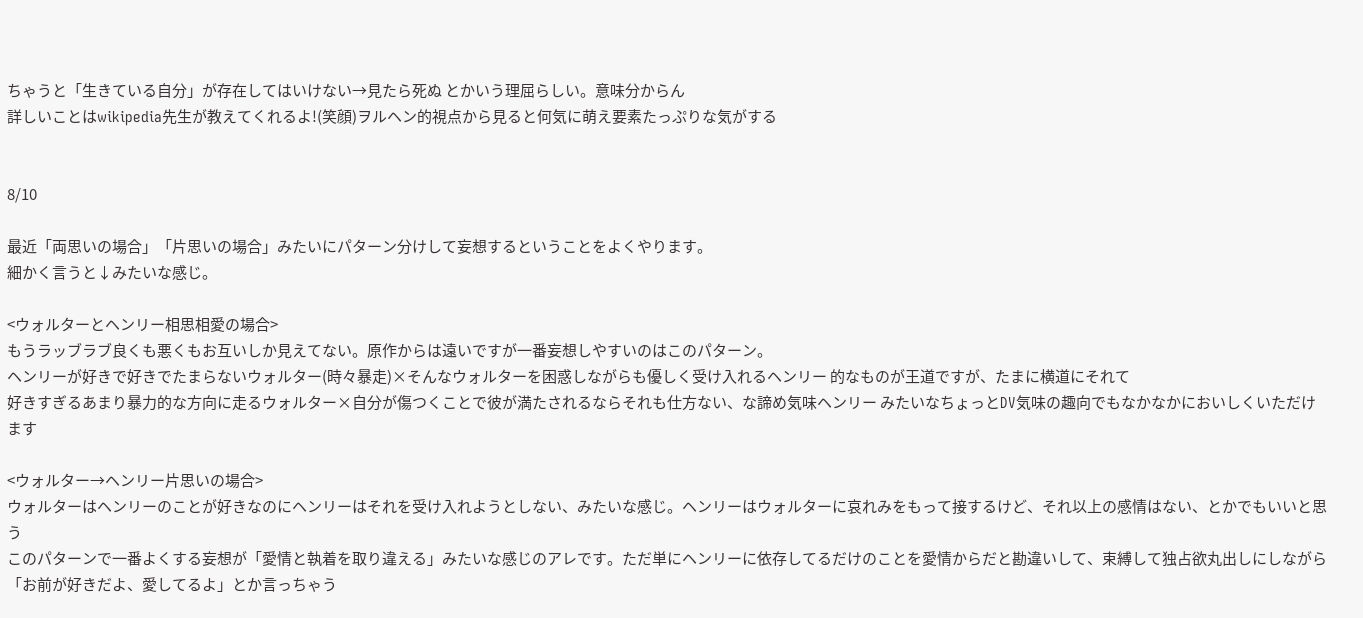ちゃうと「生きている自分」が存在してはいけない→見たら死ぬ とかいう理屈らしい。意味分からん
詳しいことはwikipedia先生が教えてくれるよ!(笑顔)ヲルヘン的視点から見ると何気に萌え要素たっぷりな気がする


8/10

最近「両思いの場合」「片思いの場合」みたいにパターン分けして妄想するということをよくやります。
細かく言うと↓みたいな感じ。

<ウォルターとヘンリー相思相愛の場合>
もうラッブラブ良くも悪くもお互いしか見えてない。原作からは遠いですが一番妄想しやすいのはこのパターン。
ヘンリーが好きで好きでたまらないウォルター(時々暴走)×そんなウォルターを困惑しながらも優しく受け入れるヘンリー 的なものが王道ですが、たまに横道にそれて
好きすぎるあまり暴力的な方向に走るウォルター×自分が傷つくことで彼が満たされるならそれも仕方ない、な諦め気味ヘンリー みたいなちょっとDV気味の趣向でもなかなかにおいしくいただけます

<ウォルター→ヘンリー片思いの場合>
ウォルターはヘンリーのことが好きなのにヘンリーはそれを受け入れようとしない、みたいな感じ。ヘンリーはウォルターに哀れみをもって接するけど、それ以上の感情はない、とかでもいいと思う
このパターンで一番よくする妄想が「愛情と執着を取り違える」みたいな感じのアレです。ただ単にヘンリーに依存してるだけのことを愛情からだと勘違いして、束縛して独占欲丸出しにしながら「お前が好きだよ、愛してるよ」とか言っちゃう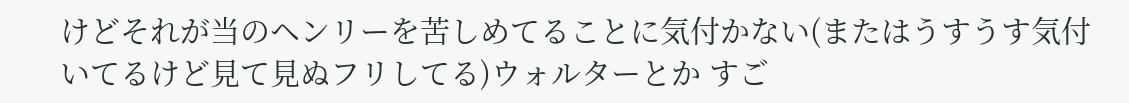けどそれが当のヘンリーを苦しめてることに気付かない(またはうすうす気付いてるけど見て見ぬフリしてる)ウォルターとか すご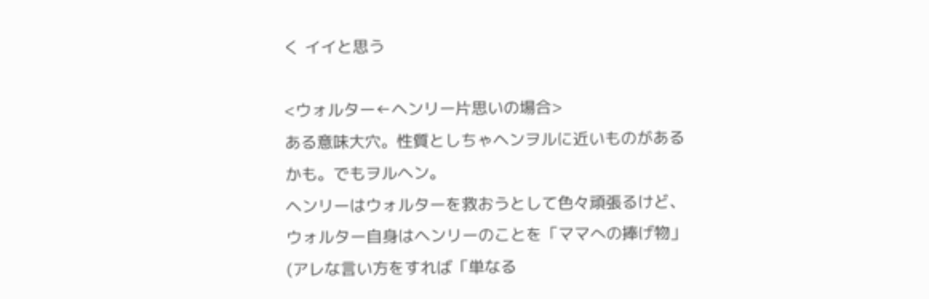く イイと思う

<ウォルター←ヘンリー片思いの場合>
ある意味大穴。性質としちゃヘンヲルに近いものがあるかも。でもヲルヘン。
ヘンリーはウォルターを救おうとして色々頑張るけど、ウォルター自身はヘンリーのことを「ママへの捧げ物」(アレな言い方をすれば「単なる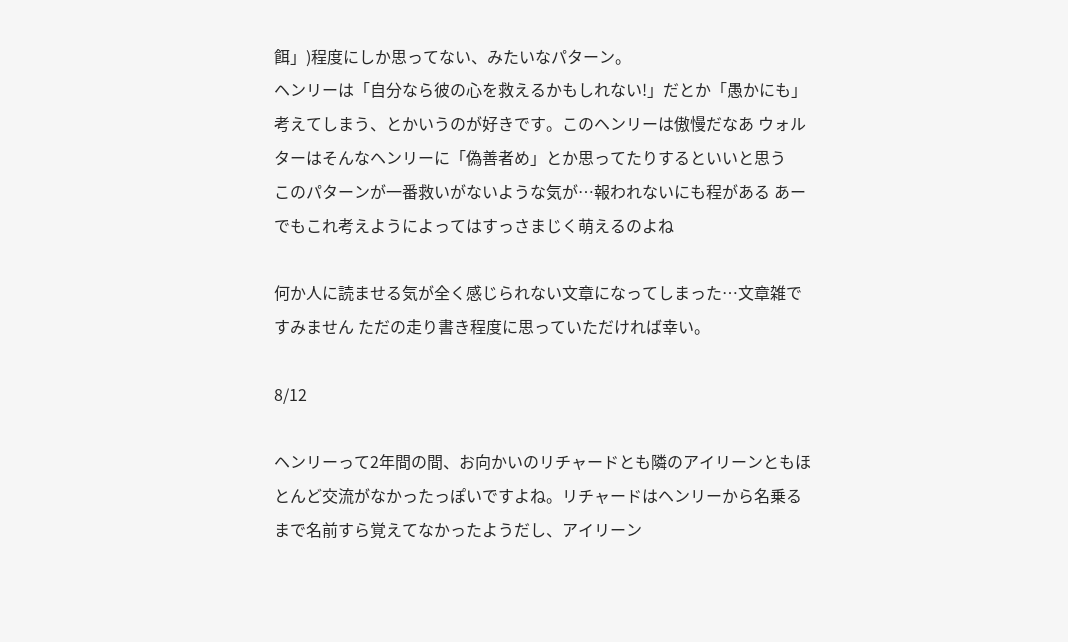餌」)程度にしか思ってない、みたいなパターン。
ヘンリーは「自分なら彼の心を救えるかもしれない!」だとか「愚かにも」考えてしまう、とかいうのが好きです。このヘンリーは傲慢だなあ ウォルターはそんなヘンリーに「偽善者め」とか思ってたりするといいと思う
このパターンが一番救いがないような気が…報われないにも程がある あーでもこれ考えようによってはすっさまじく萌えるのよね

何か人に読ませる気が全く感じられない文章になってしまった…文章雑ですみません ただの走り書き程度に思っていただければ幸い。

8/12

ヘンリーって2年間の間、お向かいのリチャードとも隣のアイリーンともほとんど交流がなかったっぽいですよね。リチャードはヘンリーから名乗るまで名前すら覚えてなかったようだし、アイリーン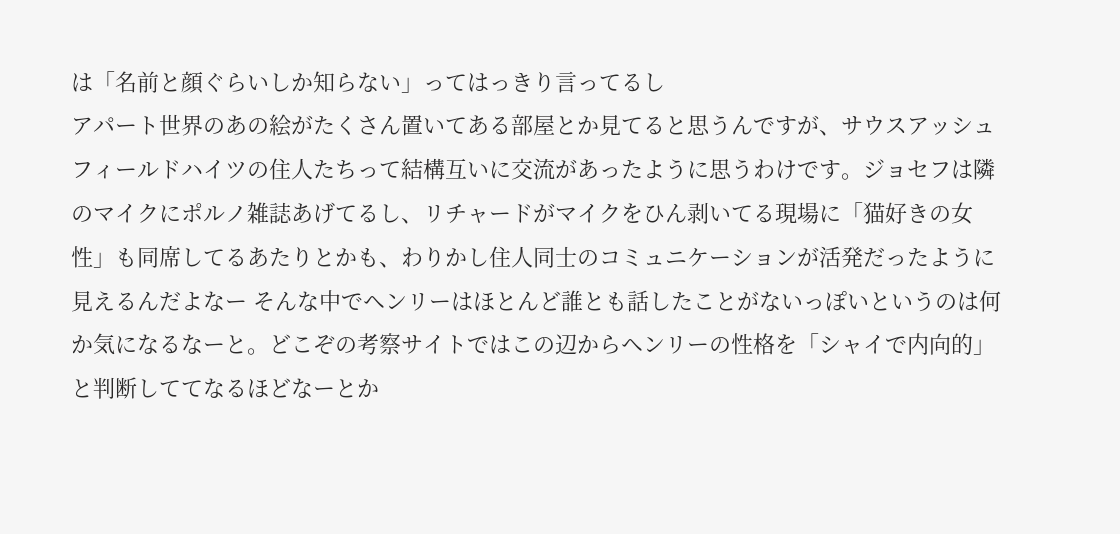は「名前と顔ぐらいしか知らない」ってはっきり言ってるし
アパート世界のあの絵がたくさん置いてある部屋とか見てると思うんですが、サウスアッシュフィールドハイツの住人たちって結構互いに交流があったように思うわけです。ジョセフは隣のマイクにポルノ雑誌あげてるし、リチャードがマイクをひん剥いてる現場に「猫好きの女性」も同席してるあたりとかも、わりかし住人同士のコミュニケーションが活発だったように見えるんだよなー そんな中でヘンリーはほとんど誰とも話したことがないっぽいというのは何か気になるなーと。どこぞの考察サイトではこの辺からヘンリーの性格を「シャイで内向的」と判断しててなるほどなーとか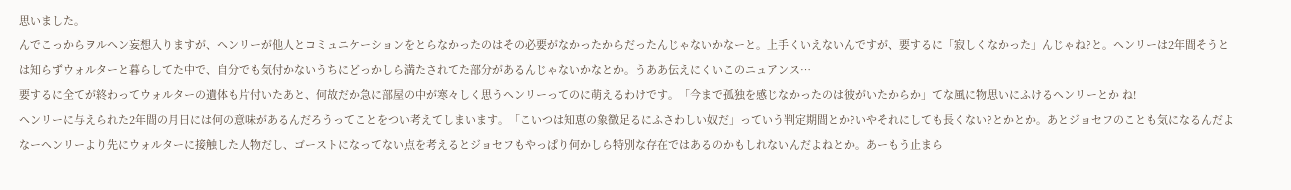思いました。
んでこっからヲルヘン妄想入りますが、ヘンリーが他人とコミュニケーションをとらなかったのはその必要がなかったからだったんじゃないかなーと。上手くいえないんですが、要するに「寂しくなかった」んじゃね?と。ヘンリーは2年間そうとは知らずウォルターと暮らしてた中で、自分でも気付かないうちにどっかしら満たされてた部分があるんじゃないかなとか。うああ伝えにくいこのニュアンス…
要するに全てが終わってウォルターの遺体も片付いたあと、何故だか急に部屋の中が寒々しく思うヘンリーってのに萌えるわけです。「今まで孤独を感じなかったのは彼がいたからか」てな風に物思いにふけるヘンリーとか ね!
ヘンリーに与えられた2年間の月日には何の意味があるんだろうってことをつい考えてしまいます。「こいつは知恵の象徴足るにふさわしい奴だ」っていう判定期間とか?いやそれにしても長くない?とかとか。あとジョセフのことも気になるんだよなーヘンリーより先にウォルターに接触した人物だし、ゴーストになってない点を考えるとジョセフもやっぱり何かしら特別な存在ではあるのかもしれないんだよねとか。あーもう止まら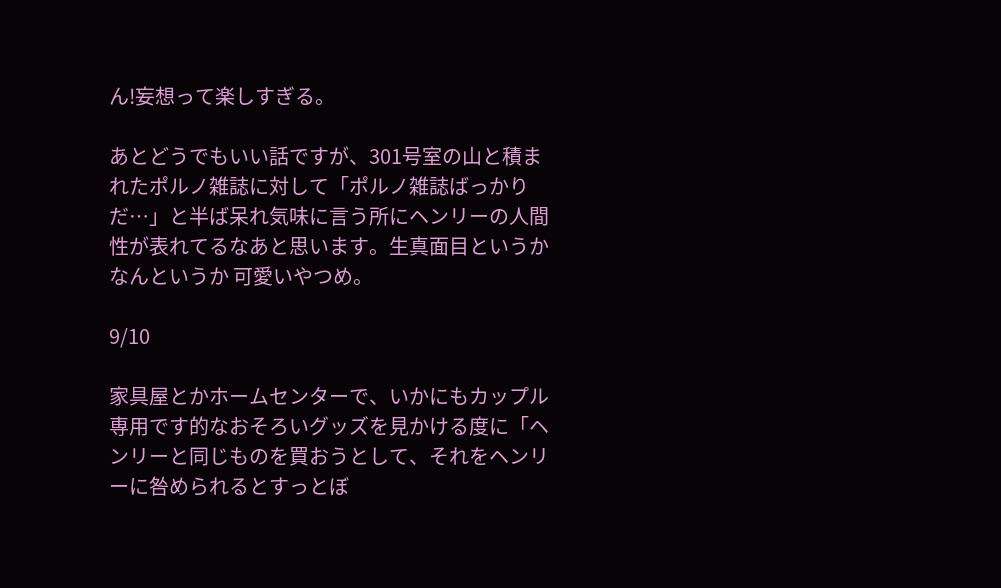ん!妄想って楽しすぎる。

あとどうでもいい話ですが、301号室の山と積まれたポルノ雑誌に対して「ポルノ雑誌ばっかりだ…」と半ば呆れ気味に言う所にヘンリーの人間性が表れてるなあと思います。生真面目というかなんというか 可愛いやつめ。

9/10

家具屋とかホームセンターで、いかにもカップル専用です的なおそろいグッズを見かける度に「ヘンリーと同じものを買おうとして、それをヘンリーに咎められるとすっとぼ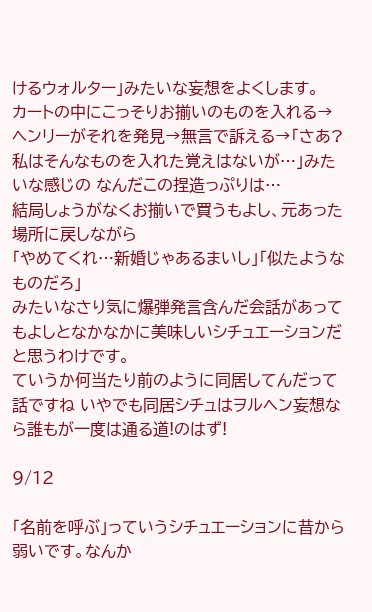けるウォルター」みたいな妄想をよくします。
カートの中にこっそりお揃いのものを入れる→ヘンリーがそれを発見→無言で訴える→「さあ?私はそんなものを入れた覚えはないが…」みたいな感じの なんだこの捏造っぷりは…
結局しょうがなくお揃いで買うもよし、元あった場所に戻しながら
「やめてくれ…新婚じゃあるまいし」「似たようなものだろ」
みたいなさり気に爆弾発言含んだ会話があってもよしとなかなかに美味しいシチュエーションだと思うわけです。
ていうか何当たり前のように同居してんだって話ですね いやでも同居シチュはヲルヘン妄想なら誰もが一度は通る道!のはず!

9/12

「名前を呼ぶ」っていうシチュエーションに昔から弱いです。なんか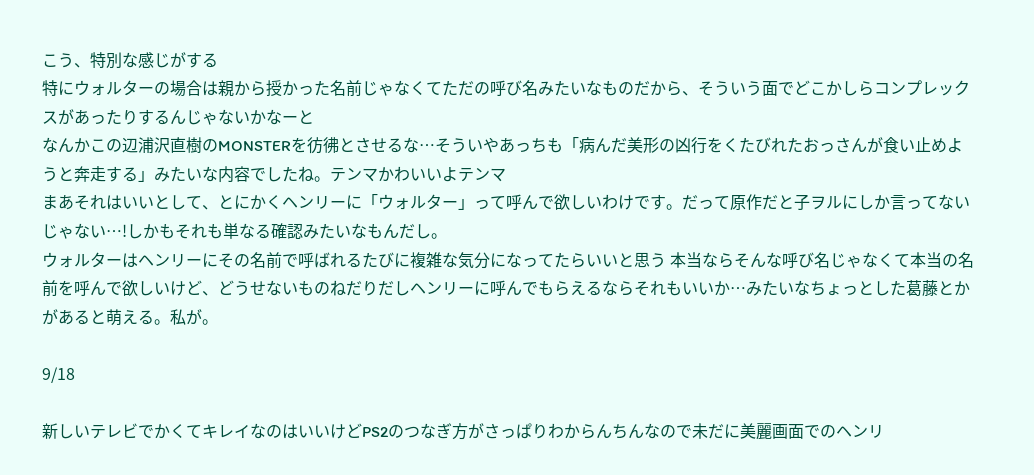こう、特別な感じがする
特にウォルターの場合は親から授かった名前じゃなくてただの呼び名みたいなものだから、そういう面でどこかしらコンプレックスがあったりするんじゃないかなーと
なんかこの辺浦沢直樹のMONSTERを彷彿とさせるな…そういやあっちも「病んだ美形の凶行をくたびれたおっさんが食い止めようと奔走する」みたいな内容でしたね。テンマかわいいよテンマ
まあそれはいいとして、とにかくヘンリーに「ウォルター」って呼んで欲しいわけです。だって原作だと子ヲルにしか言ってないじゃない…!しかもそれも単なる確認みたいなもんだし。
ウォルターはヘンリーにその名前で呼ばれるたびに複雑な気分になってたらいいと思う 本当ならそんな呼び名じゃなくて本当の名前を呼んで欲しいけど、どうせないものねだりだしヘンリーに呼んでもらえるならそれもいいか…みたいなちょっとした葛藤とかがあると萌える。私が。

9/18

新しいテレビでかくてキレイなのはいいけどPS2のつなぎ方がさっぱりわからんちんなので未だに美麗画面でのヘンリ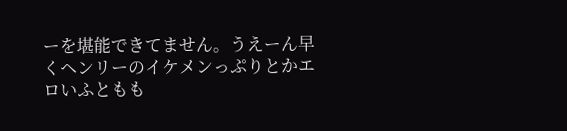ーを堪能できてません。うえーん早くヘンリーのイケメンっぷりとかエロいふともも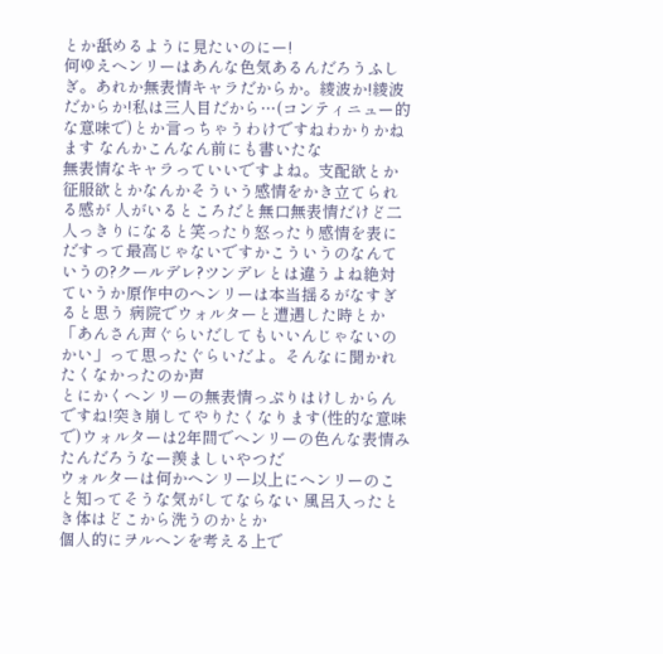とか舐めるように見たいのにー!
何ゆえヘンリーはあんな色気あるんだろうふしぎ。あれか無表情キャラだからか。綾波か!綾波だからか!私は三人目だから…(コンティニュー的な意味で)とか言っちゃうわけですねわかりかねます なんかこんなん前にも書いたな
無表情なキャラっていいですよね。支配欲とか征服欲とかなんかそういう感情をかき立てられる感が 人がいるところだと無口無表情だけど二人っきりになると笑ったり怒ったり感情を表にだすって最高じゃないですかこういうのなんていうの?クールデレ?ツンデレとは違うよね絶対
ていうか原作中のヘンリーは本当揺るがなすぎると思う 病院でウォルターと遭遇した時とか「あんさん声ぐらいだしてもいいんじゃないのかい」って思ったぐらいだよ。そんなに聞かれたくなかったのか声
とにかくヘンリーの無表情っぷりはけしからんですね!突き崩してやりたくなります(性的な意味で)ウォルターは2年間でヘンリーの色んな表情みたんだろうなー羨ましいやつだ
ウォルターは何かヘンリー以上にヘンリーのこと知ってそうな気がしてならない 風呂入ったとき体はどこから洗うのかとか
個人的にヲルヘンを考える上で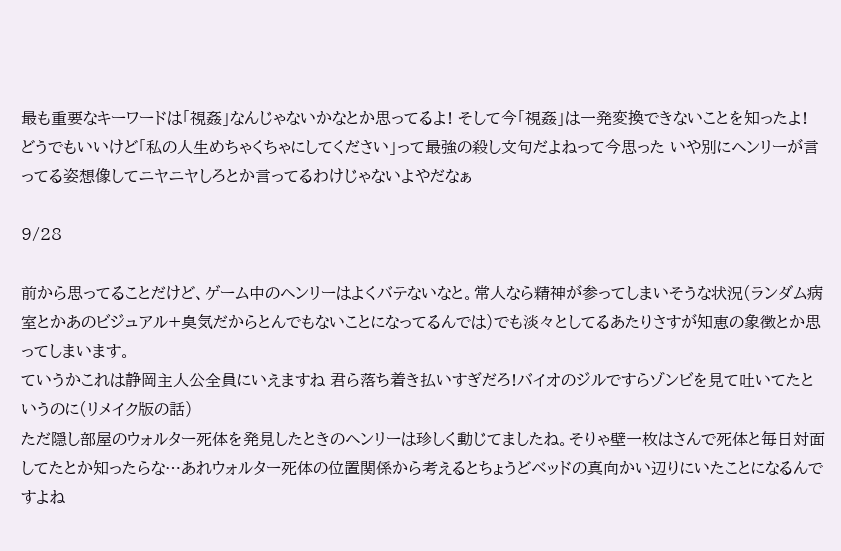最も重要なキーワードは「視姦」なんじゃないかなとか思ってるよ! そして今「視姦」は一発変換できないことを知ったよ!
どうでもいいけど「私の人生めちゃくちゃにしてください」って最強の殺し文句だよねって今思った いや別にヘンリーが言ってる姿想像してニヤニヤしろとか言ってるわけじゃないよやだなぁ

9/28

前から思ってることだけど、ゲーム中のヘンリーはよくバテないなと。常人なら精神が参ってしまいそうな状況(ランダム病室とかあのビジュアル+臭気だからとんでもないことになってるんでは)でも淡々としてるあたりさすが知恵の象徴とか思ってしまいます。
ていうかこれは静岡主人公全員にいえますね 君ら落ち着き払いすぎだろ!バイオのジルですらゾンビを見て吐いてたというのに(リメイク版の話)
ただ隠し部屋のウォルター死体を発見したときのヘンリーは珍しく動じてましたね。そりゃ壁一枚はさんで死体と毎日対面してたとか知ったらな…あれウォルター死体の位置関係から考えるとちょうどベッドの真向かい辺りにいたことになるんですよね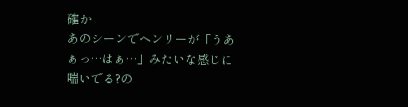確か
あのシーンでヘンリーが「うあぁっ…はぁ…」みたいな感じに喘いでる?の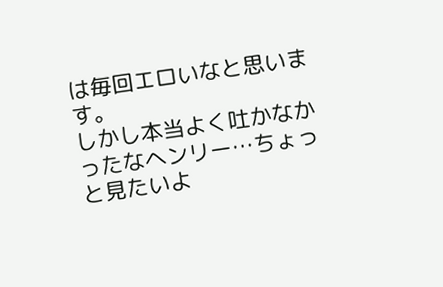は毎回エロいなと思います。
しかし本当よく吐かなかったなヘンリー…ちょっと見たいよ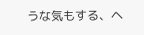うな気もする、ヘ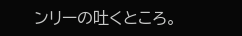ンリーの吐くところ。